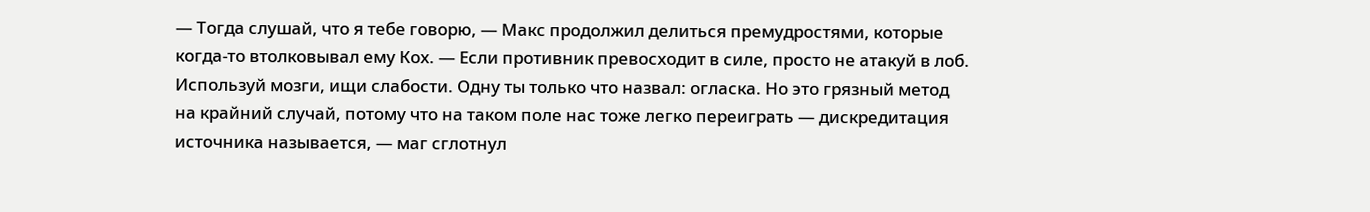— Тогда слушай, что я тебе говорю, — Макс продолжил делиться премудростями, которые когда-то втолковывал ему Кох. — Если противник превосходит в силе, просто не атакуй в лоб. Используй мозги, ищи слабости. Одну ты только что назвал: огласка. Но это грязный метод на крайний случай, потому что на таком поле нас тоже легко переиграть — дискредитация источника называется, — маг сглотнул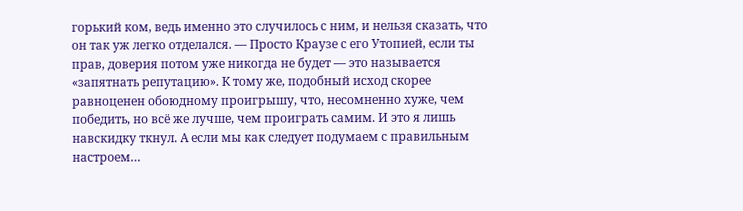горький ком, ведь именно это случилось с ним, и нельзя сказать, что он так уж легко отделался. — Просто Краузе с его Утопией, если ты прав, доверия потом уже никогда не будет — это называется «запятнать репутацию». К тому же, подобный исход скорее равноценен обоюдному проигрышу, что, несомненно хуже, чем победить, но всё же лучше, чем проиграть самим. И это я лишь навскидку ткнул. А если мы как следует подумаем с правильным настроем…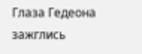Глаза Гедеона зажглись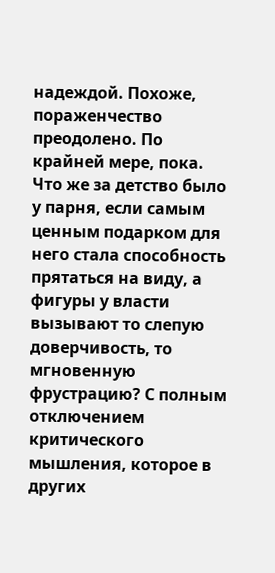надеждой. Похоже, пораженчество преодолено. По крайней мере, пока. Что же за детство было у парня, если самым ценным подарком для него стала способность прятаться на виду, а фигуры у власти вызывают то слепую доверчивость, то мгновенную фрустрацию? С полным отключением критического мышления, которое в других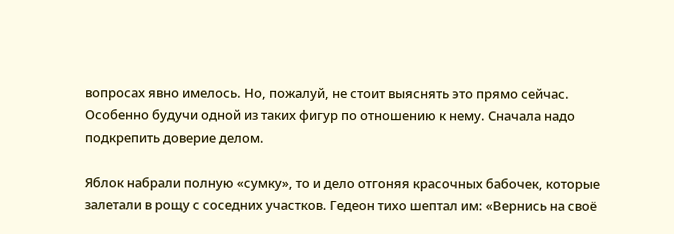вопросах явно имелось. Но, пожалуй, не стоит выяснять это прямо сейчас. Особенно будучи одной из таких фигур по отношению к нему. Сначала надо подкрепить доверие делом.

Яблок набрали полную «сумку», то и дело отгоняя красочных бабочек, которые залетали в рощу с соседних участков. Гедеон тихо шептал им: «Вернись на своё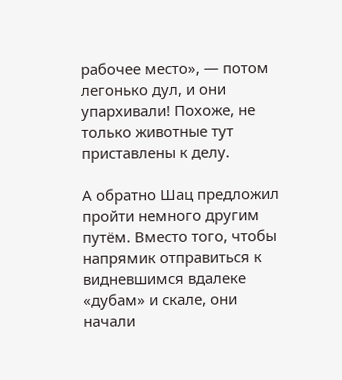рабочее место», — потом легонько дул, и они упархивали! Похоже, не только животные тут приставлены к делу.

А обратно Шац предложил пройти немного другим путём. Вместо того, чтобы напрямик отправиться к видневшимся вдалеке «дубам» и скале, они начали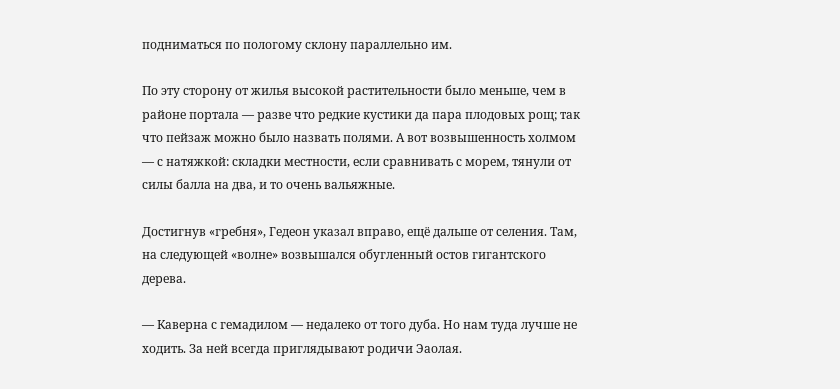подниматься по пологому склону параллельно им.

По эту сторону от жилья высокой растительности было меньше, чем в районе портала — разве что редкие кустики да пара плодовых рощ; так что пейзаж можно было назвать полями. А вот возвышенность холмом — с натяжкой: складки местности, если сравнивать с морем, тянули от силы балла на два, и то очень вальяжные.

Достигнув «гребня», Гедеон указал вправо, ещё дальше от селения. Там, на следующей «волне» возвышался обугленный остов гигантского дерева.

— Каверна с гемадилом — недалеко от того дуба. Но нам туда лучше не ходить. За ней всегда приглядывают родичи Эаолая.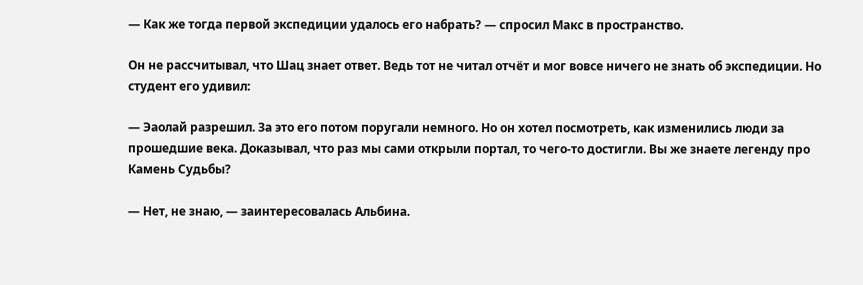— Как же тогда первой экспедиции удалось его набрать? — спросил Макс в пространство.

Он не рассчитывал, что Шац знает ответ. Ведь тот не читал отчёт и мог вовсе ничего не знать об экспедиции. Но студент его удивил:

— Эаолай разрешил. За это его потом поругали немного. Но он хотел посмотреть, как изменились люди за прошедшие века. Доказывал, что раз мы сами открыли портал, то чего-то достигли. Вы же знаете легенду про Камень Судьбы?

— Нет, не знаю, — заинтересовалась Альбина.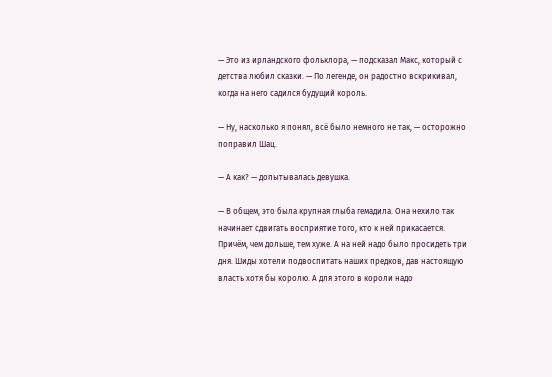— Это из ирландского фольклора, — подсказал Макс, который с детства любил сказки. — По легенде, он радостно вскрикивал, когда на него садился будущий король.

— Ну, насколько я понял, всё было немного не так, — осторожно поправил Шац.

— А как? — допытывалась девушка.

— В общем, это была крупная глыба гемадила. Она нехило так начинает сдвигать восприятие того, кто к ней прикасается. Причём, чем дольше, тем хуже. А на ней надо было просидеть три дня. Шиды хотели подвоспитать наших предков, дав настоящую власть хотя бы королю. А для этого в короли надо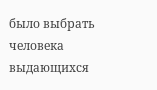было выбрать человека выдающихся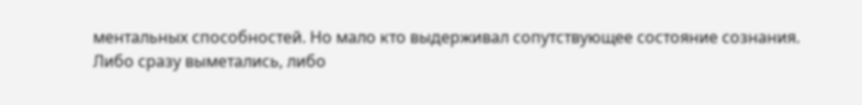ментальных способностей. Но мало кто выдерживал сопутствующее состояние сознания. Либо сразу выметались, либо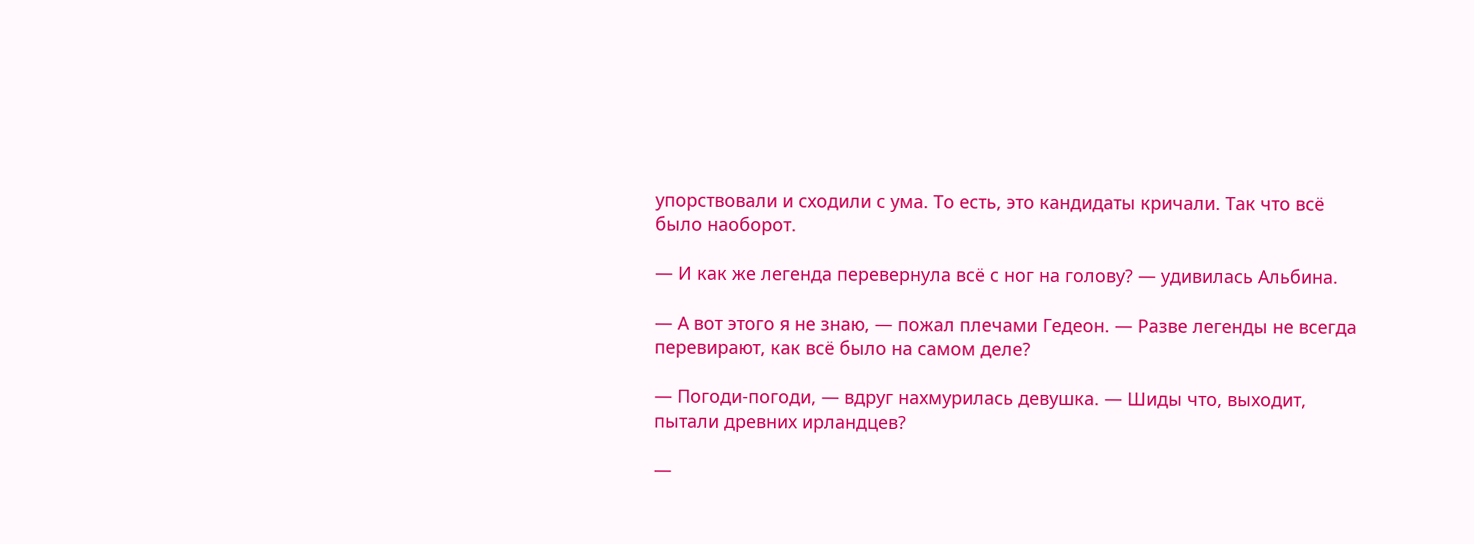упорствовали и сходили с ума. То есть, это кандидаты кричали. Так что всё было наоборот.

— И как же легенда перевернула всё с ног на голову? — удивилась Альбина.

— А вот этого я не знаю, — пожал плечами Гедеон. — Разве легенды не всегда перевирают, как всё было на самом деле?

— Погоди-погоди, — вдруг нахмурилась девушка. — Шиды что, выходит, пытали древних ирландцев?

—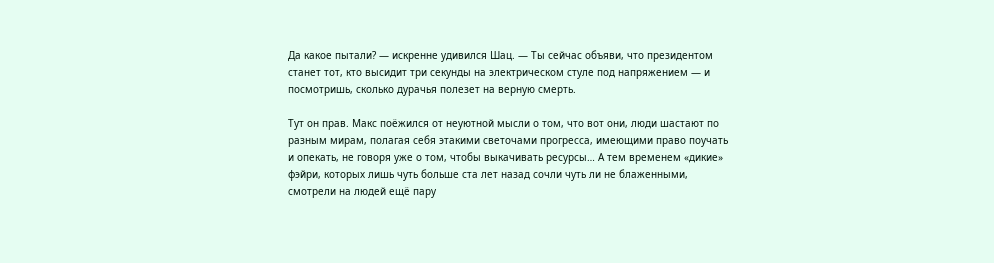Да какое пытали? — искренне удивился Шац. — Ты сейчас объяви, что президентом станет тот, кто высидит три секунды на электрическом стуле под напряжением — и посмотришь, сколько дурачья полезет на верную смерть.

Тут он прав. Макс поёжился от неуютной мысли о том, что вот они, люди шастают по разным мирам, полагая себя этакими светочами прогресса, имеющими право поучать и опекать, не говоря уже о том, чтобы выкачивать ресурсы… А тем временем «дикие» фэйри, которых лишь чуть больше ста лет назад сочли чуть ли не блаженными, смотрели на людей ещё пару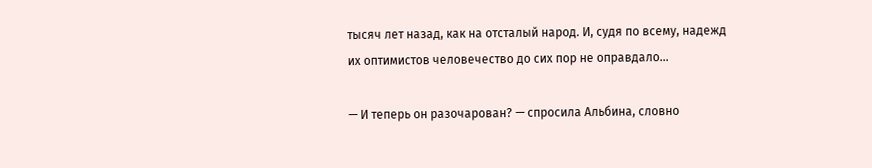тысяч лет назад, как на отсталый народ. И, судя по всему, надежд их оптимистов человечество до сих пор не оправдало…

— И теперь он разочарован? — спросила Альбина, словно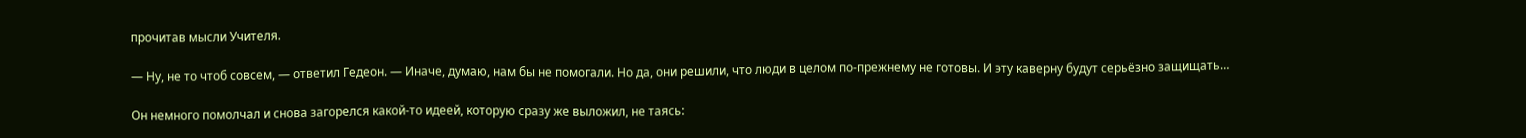прочитав мысли Учителя.

— Ну, не то чтоб совсем, — ответил Гедеон. — Иначе, думаю, нам бы не помогали. Но да, они решили, что люди в целом по-прежнему не готовы. И эту каверну будут серьёзно защищать…

Он немного помолчал и снова загорелся какой-то идеей, которую сразу же выложил, не таясь: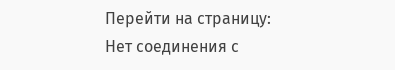Перейти на страницу:
Нет соединения с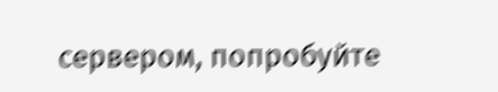сервером, попробуйте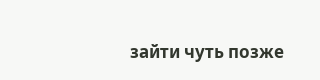зайти чуть позже